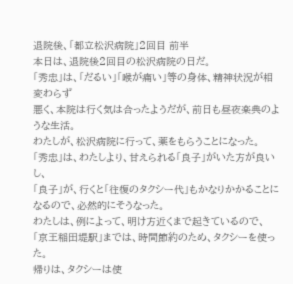退院後、「都立松沢病院」2回目 前半
本日は、退院後2回目の松沢病院の日だ。
「秀忠」は、「だるい」「喉が痛い」等の身体、精神状況が相変わらず
悪く、本院は行く気は合ったようだが、前日も昼夜楽典のような生活。
わたしが、松沢病院に行って、薬をもらうことになった。
「秀忠」は、わたしより、甘えられる「良子」がいた方が良いし、
「良子」が、行くと「往復のタクシー代」もかなりかかることに
なるので、必然的にそうなった。
わたしは、例によって、明け方近くまで起きているので、
「京王稲田堤駅」までは、時間節約のため、タクシーを使った。
帰りは、タクシーは使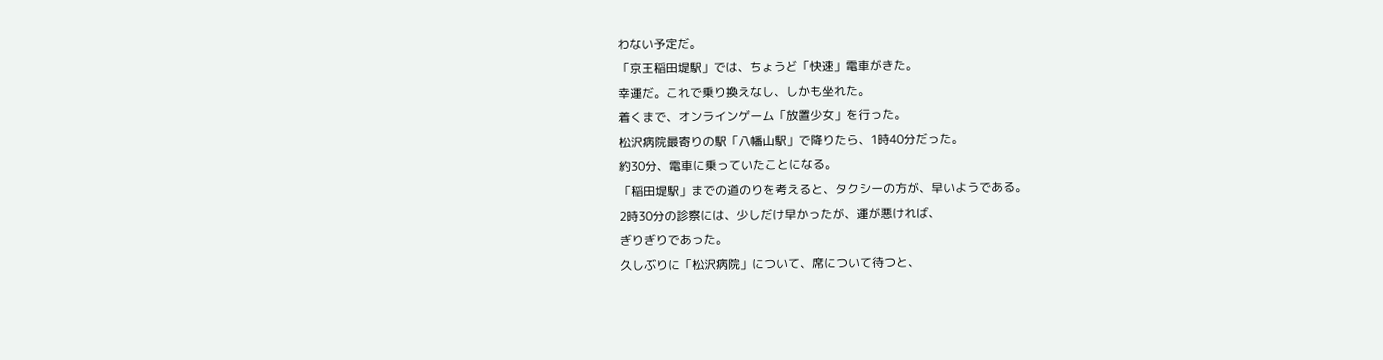わない予定だ。
「京王稲田堤駅」では、ちょうど「快速」電車がきた。
幸運だ。これで乗り換えなし、しかも坐れた。
着くまで、オンラインゲーム「放置少女」を行った。
松沢病院最寄りの駅「八幡山駅」で降りたら、1時40分だった。
約30分、電車に乗っていたことになる。
「稲田堤駅」までの道のりを考えると、タクシーの方が、早いようである。
2時30分の診察には、少しだけ早かったが、運が悪ければ、
ぎりぎりであった。
久しぶりに「松沢病院」について、席について待つと、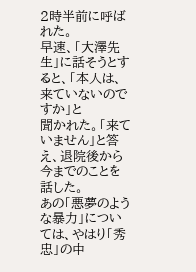2時半前に呼ばれた。
早速、「大澤先生」に話そうとすると、「本人は、来ていないのですか」と
聞かれた。「来ていません」と答え、退院後から今までのことを話した。
あの「悪夢のような暴力」については、やはり「秀忠」の中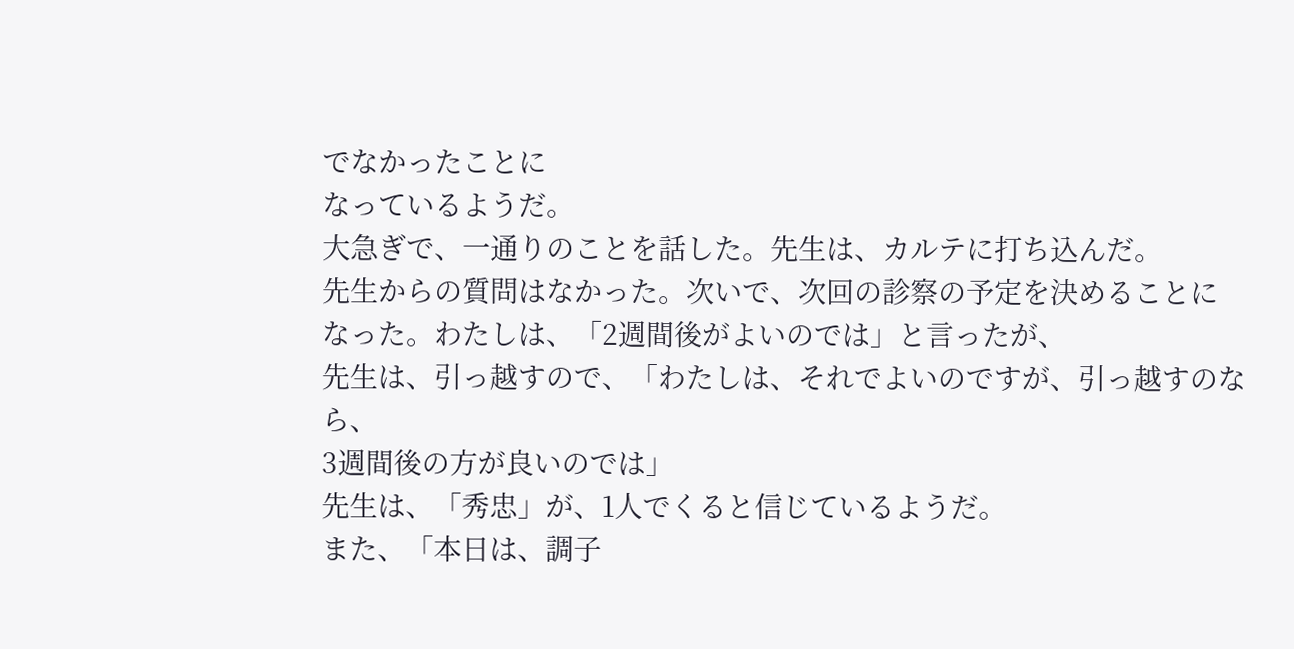でなかったことに
なっているようだ。
大急ぎで、一通りのことを話した。先生は、カルテに打ち込んだ。
先生からの質問はなかった。次いで、次回の診察の予定を決めることに
なった。わたしは、「2週間後がよいのでは」と言ったが、
先生は、引っ越すので、「わたしは、それでよいのですが、引っ越すのなら、
3週間後の方が良いのでは」
先生は、「秀忠」が、1人でくると信じているようだ。
また、「本日は、調子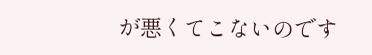が悪くてこないのです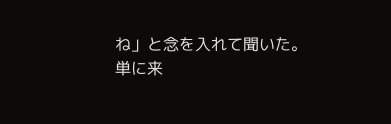ね」と念を入れて聞いた。
単に来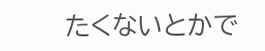たくないとかで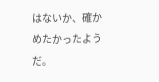はないか、確かめたかったようだ。